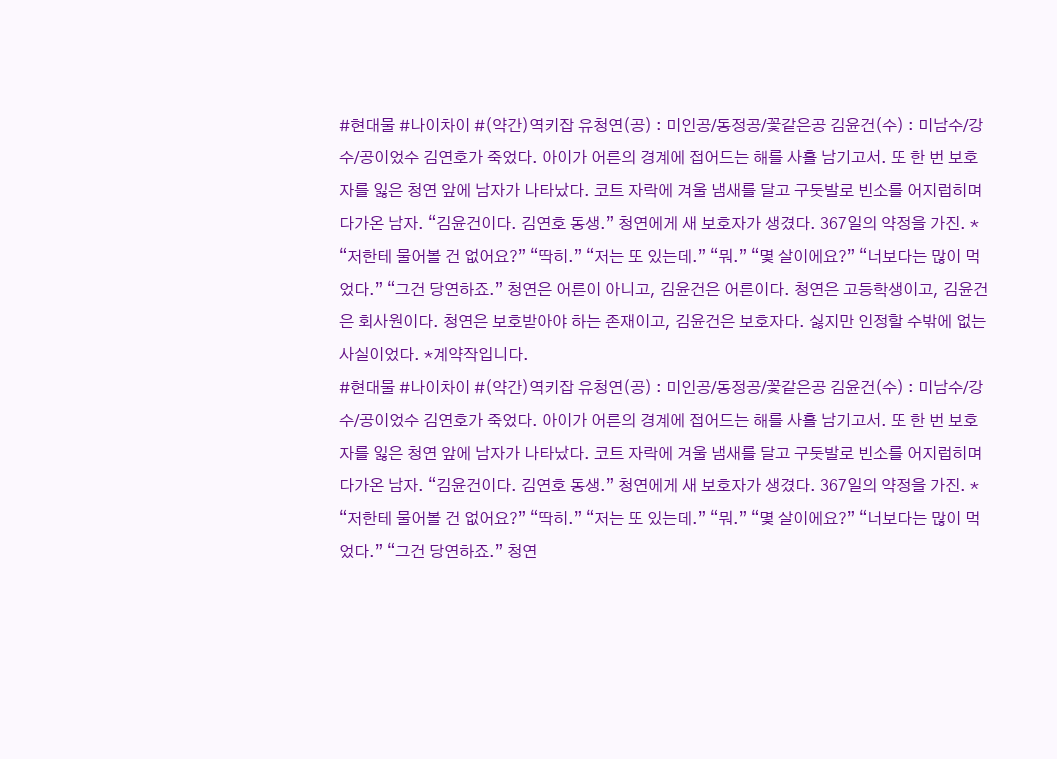#현대물 #나이차이 #(약간)역키잡 유청연(공) : 미인공/동정공/꽃같은공 김윤건(수) : 미남수/강수/공이었수 김연호가 죽었다. 아이가 어른의 경계에 접어드는 해를 사흘 남기고서. 또 한 번 보호자를 잃은 청연 앞에 남자가 나타났다. 코트 자락에 겨울 냄새를 달고 구둣발로 빈소를 어지럽히며 다가온 남자. “김윤건이다. 김연호 동생.” 청연에게 새 보호자가 생겼다. 367일의 약정을 가진. * “저한테 물어볼 건 없어요?” “딱히.” “저는 또 있는데.” “뭐.” “몇 살이에요?” “너보다는 많이 먹었다.” “그건 당연하죠.” 청연은 어른이 아니고, 김윤건은 어른이다. 청연은 고등학생이고, 김윤건은 회사원이다. 청연은 보호받아야 하는 존재이고, 김윤건은 보호자다. 싫지만 인정할 수밖에 없는 사실이었다. *계약작입니다.
#현대물 #나이차이 #(약간)역키잡 유청연(공) : 미인공/동정공/꽃같은공 김윤건(수) : 미남수/강수/공이었수 김연호가 죽었다. 아이가 어른의 경계에 접어드는 해를 사흘 남기고서. 또 한 번 보호자를 잃은 청연 앞에 남자가 나타났다. 코트 자락에 겨울 냄새를 달고 구둣발로 빈소를 어지럽히며 다가온 남자. “김윤건이다. 김연호 동생.” 청연에게 새 보호자가 생겼다. 367일의 약정을 가진. * “저한테 물어볼 건 없어요?” “딱히.” “저는 또 있는데.” “뭐.” “몇 살이에요?” “너보다는 많이 먹었다.” “그건 당연하죠.” 청연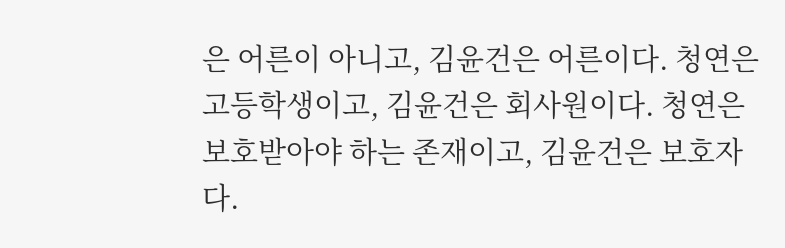은 어른이 아니고, 김윤건은 어른이다. 청연은 고등학생이고, 김윤건은 회사원이다. 청연은 보호받아야 하는 존재이고, 김윤건은 보호자다.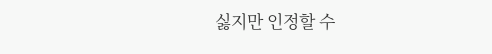싫지만 인정할 수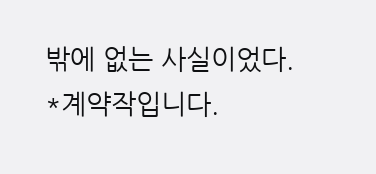밖에 없는 사실이었다. *계약작입니다.